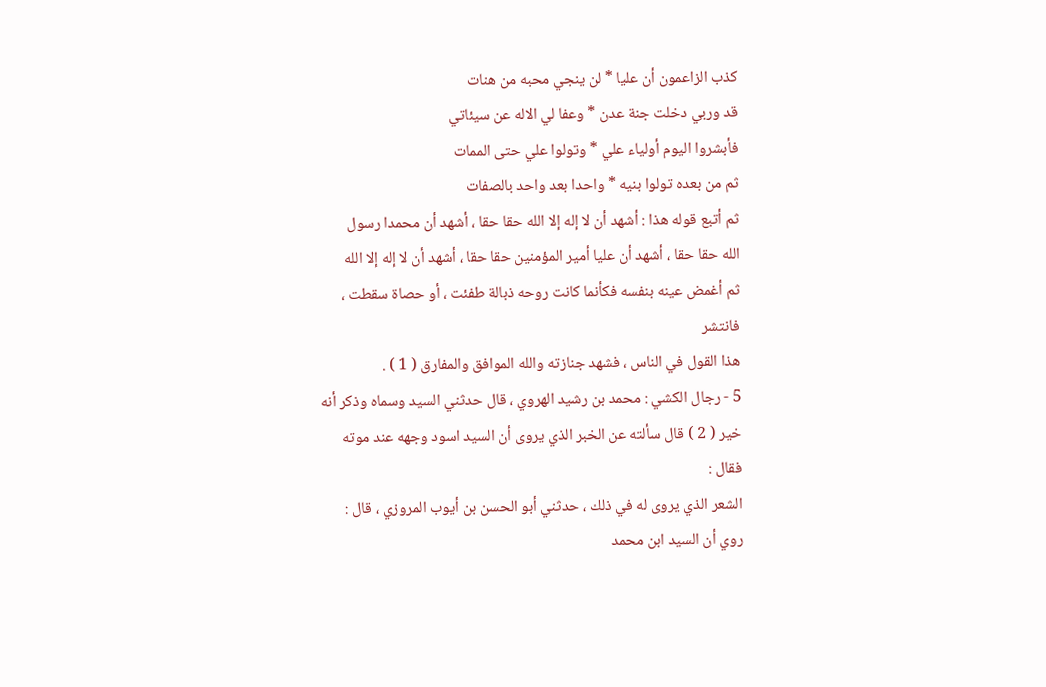كذب الزاعمون أن عليا * لن ينجي محبه من هنات
قد وربي دخلت جنة عدن * وعفا لي الاله عن سيئاتي
فأبشروا اليوم أولياء علي * وتولوا علي حتى الممات
ثم من بعده تولوا بنيه * واحدا بعد واحد بالصفات
ثم أتبع قوله هذا : أشهد أن لا إله إلا الله حقا حقا ، أشهد أن محمدا رسول
الله حقا حقا ، أشهد أن عليا أمير المؤمنين حقا حقا ، أشهد أن لا إله إلا الله
ثم أغمض عينه بنفسه فكأنما كانت روحه ذبالة طفئت ، أو حصاة سقطت ، فانتشر
هذا القول في الناس ، فشهد جنازته والله الموافق والمفارق ( 1 ) .
5 - رجال الكشي : محمد بن رشيد الهروي ، قال حدثني السيد وسماه وذكر أنه
خير ( 2 ) قال سألته عن الخبر الذي يروى أن السيد اسود وجهه عند موته فقال :
الشعر الذي يروى له في ذلك ، حدثني أبو الحسن بن أيوب المروزي ، قال :
روي أن السيد ابن محمد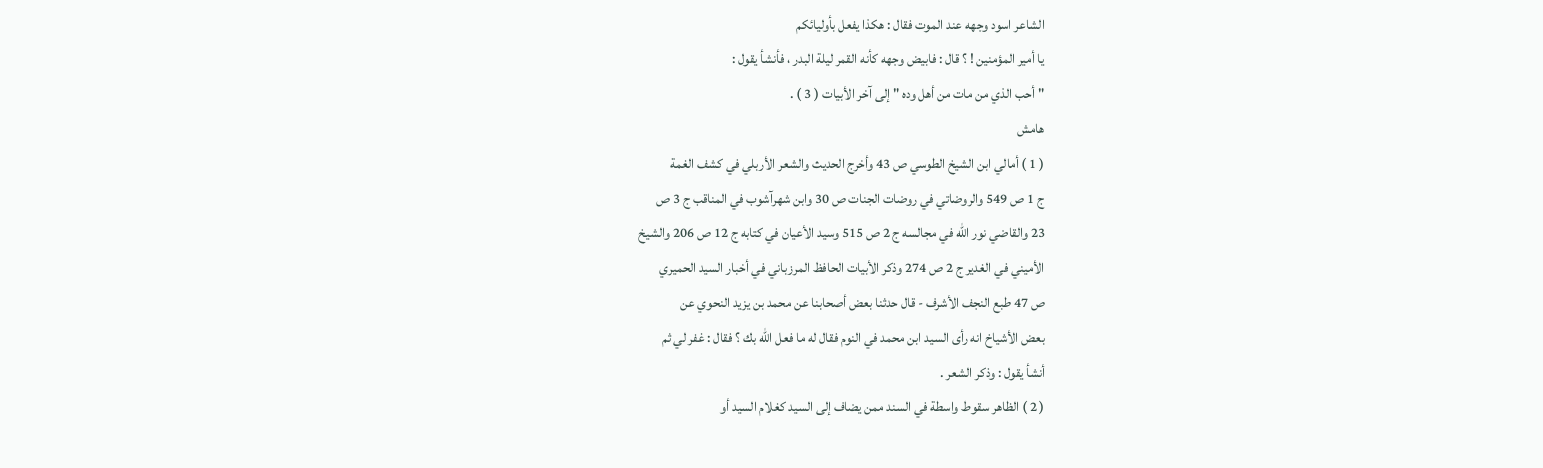الشاعر اسود وجهه عند الموت فقال : هكذا يفعل بأوليائكم
يا أمير المؤمنين ! ؟ قال : فابيض وجهه كأنه القمر ليلة البدر ، فأنشأ يقول :
" أحب الذي من مات من أهل وده " إلى آخر الأبيات ( 3 ) .
هامش
( 1 ) أمالي ابن الشيخ الطوسي ص 43 وأخرج الحديث والشعر الأربلي في كشف الغمة
ج 1 ص 549 والروضاتي في روضات الجنات ص 30 وابن شهرآشوب في المناقب ج 3 ص
23 والقاضي نور الله في مجالسه ج 2 ص 515 وسيد الأعيان في كتابه ج 12 ص 206 والشيخ
الأميني في الغدير ج 2 ص 274 وذكر الأبيات الحافظ المرزباني في أخبار السيد الحميري
ص 47 طبع النجف الأشرف - قال حدثنا بعض أصحابنا عن محمد بن يزيد النحوي عن
بعض الأشياخ انه رأى السيد ابن محمد في النوم فقال له ما فعل الله بك ؟ فقال : غفر لي ثم
أنشأ يقول : وذكر الشعر .
( 2 ) الظاهر سقوط واسطة في السند ممن يضاف إلى السيد كغلام السيد أو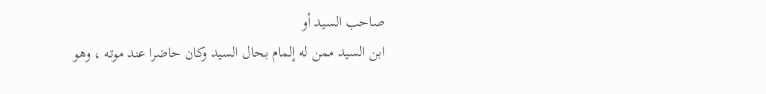صاحب السيد أو
ابن السيد ممن له إلمام بحال السيد وكان حاضرا عند موته ، وهو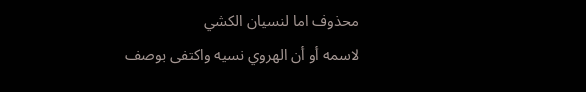محذوف اما لنسيان الكشي
لاسمه أو أن الهروي نسيه واكتفى بوصف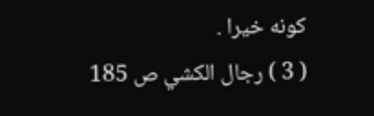كونه خيرا .
( 3 ) رجال الكشي ص 185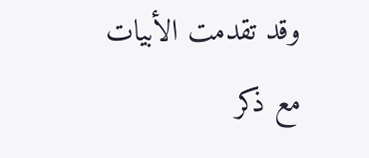وقد تقدمت الأبيات مع ذكر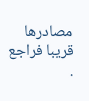مصادرها قريبا فراجع .